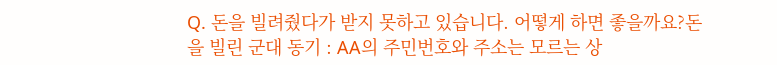Q. 돈을 빌려줬다가 받지 못하고 있습니다. 어떻게 하면 좋을까요?돈을 빌린 군대 동기 : AA의 주민번호와 주소는 모르는 상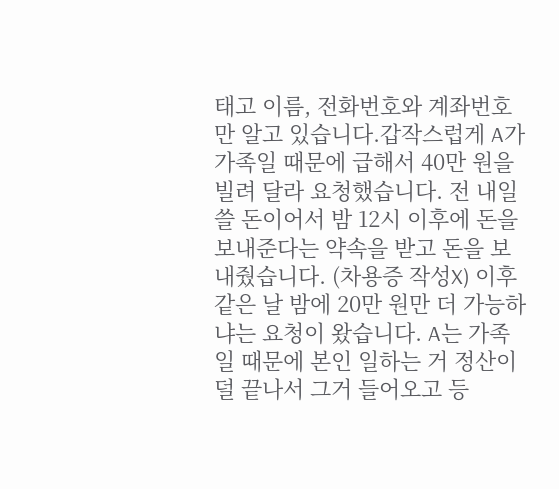태고 이름, 전화번호와 계좌번호만 알고 있습니다.갑작스럽게 A가 가족일 때문에 급해서 40만 원을 빌려 달라 요청했습니다. 전 내일 쓸 돈이어서 밤 12시 이후에 돈을 보내준다는 약속을 받고 돈을 보내줬습니다. (차용증 작성X) 이후 같은 날 밤에 20만 원만 더 가능하냐는 요청이 왔습니다. A는 가족일 때문에 본인 일하는 거 정산이 덜 끝나서 그거 들어오고 등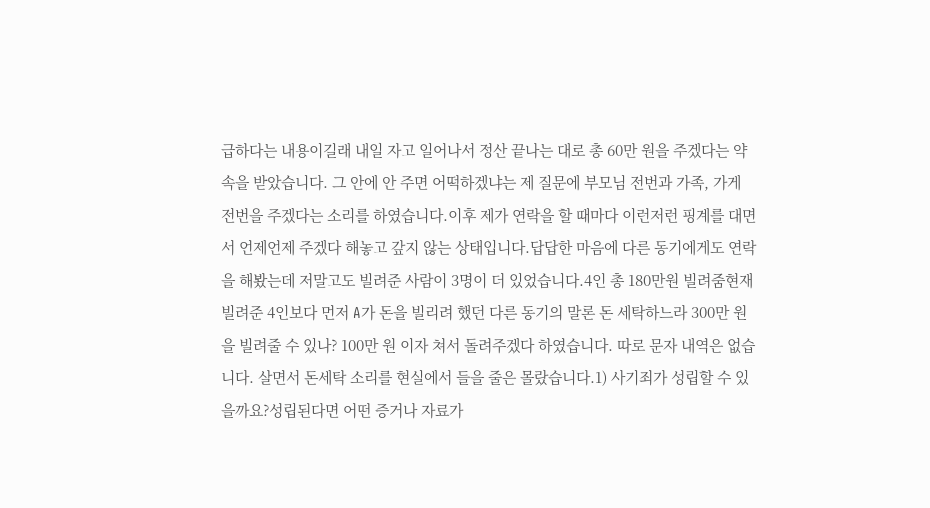급하다는 내용이길래 내일 자고 일어나서 정산 끝나는 대로 총 60만 원을 주겠다는 약속을 받았습니다. 그 안에 안 주면 어떡하겠냐는 제 질문에 부모님 전번과 가족, 가게 전번을 주겠다는 소리를 하였습니다.이후 제가 연락을 할 때마다 이런저런 핑계를 대면서 언제언제 주겠다 해놓고 갚지 않는 상태입니다.답답한 마음에 다른 동기에게도 연락을 해봤는데 저말고도 빌려준 사람이 3명이 더 있었습니다.4인 총 180만원 빌려줌현재 빌려준 4인보다 먼저 A가 돈을 빌리려 했던 다른 동기의 말론 돈 세탁하느라 300만 원을 빌려줄 수 있나? 100만 원 이자 쳐서 돌려주겠다 하였습니다. 따로 문자 내역은 없습니다. 살면서 돈세탁 소리를 현실에서 들을 줄은 몰랐습니다.1) 사기죄가 성립할 수 있을까요?성립된다면 어떤 증거나 자료가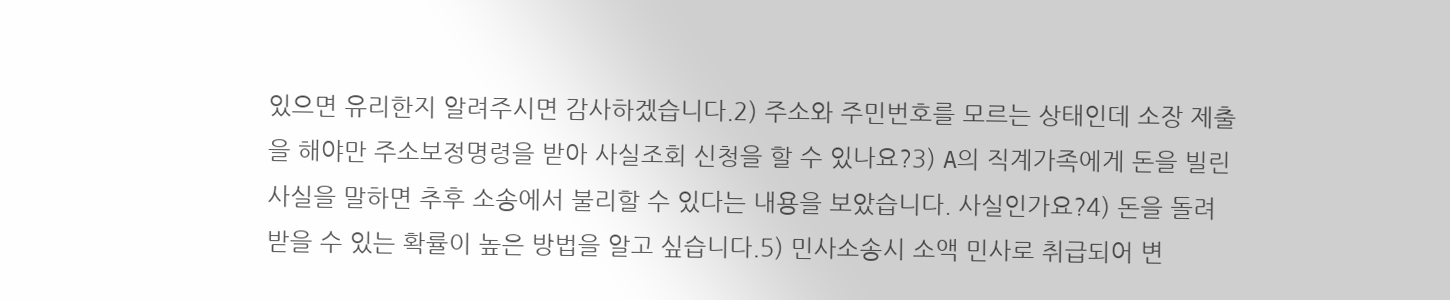있으면 유리한지 알려주시면 감사하겠습니다.2) 주소와 주민번호를 모르는 상태인데 소장 제출을 해야만 주소보정명령을 받아 사실조회 신청을 할 수 있나요?3) A의 직계가족에게 돈을 빌린 사실을 말하면 추후 소송에서 불리할 수 있다는 내용을 보았습니다. 사실인가요?4) 돈을 돌려받을 수 있는 확률이 높은 방법을 알고 싶습니다.5) 민사소송시 소액 민사로 취급되어 변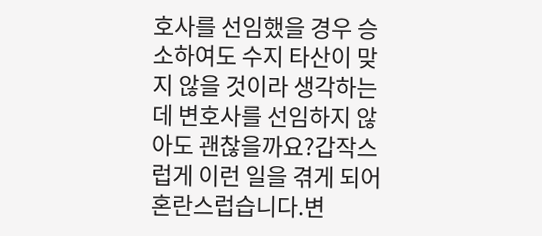호사를 선임했을 경우 승소하여도 수지 타산이 맞지 않을 것이라 생각하는데 변호사를 선임하지 않아도 괜찮을까요?갑작스럽게 이런 일을 겪게 되어 혼란스럽습니다.변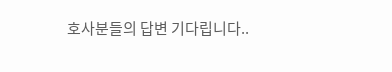호사분들의 답변 기다립니다..